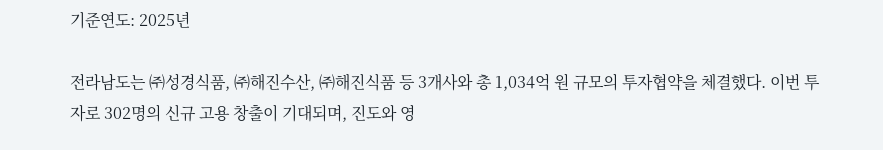기준연도: 2025년

전라남도는 ㈜성경식품, ㈜해진수산, ㈜해진식품 등 3개사와 총 1,034억 원 규모의 투자협약을 체결했다. 이번 투자로 302명의 신규 고용 창출이 기대되며, 진도와 영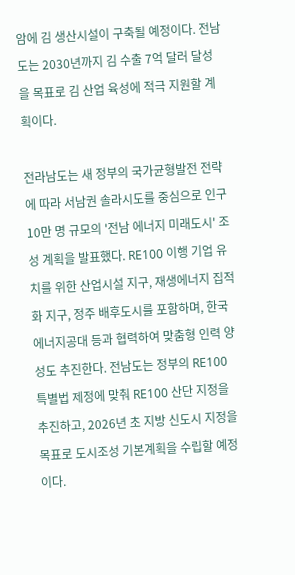암에 김 생산시설이 구축될 예정이다. 전남도는 2030년까지 김 수출 7억 달러 달성을 목표로 김 산업 육성에 적극 지원할 계획이다.

전라남도는 새 정부의 국가균형발전 전략에 따라 서남권 솔라시도를 중심으로 인구 10만 명 규모의 '전남 에너지 미래도시' 조성 계획을 발표했다. RE100 이행 기업 유치를 위한 산업시설 지구, 재생에너지 집적화 지구, 정주 배후도시를 포함하며, 한국에너지공대 등과 협력하여 맞춤형 인력 양성도 추진한다. 전남도는 정부의 RE100 특별법 제정에 맞춰 RE100 산단 지정을 추진하고, 2026년 초 지방 신도시 지정을 목표로 도시조성 기본계획을 수립할 예정이다.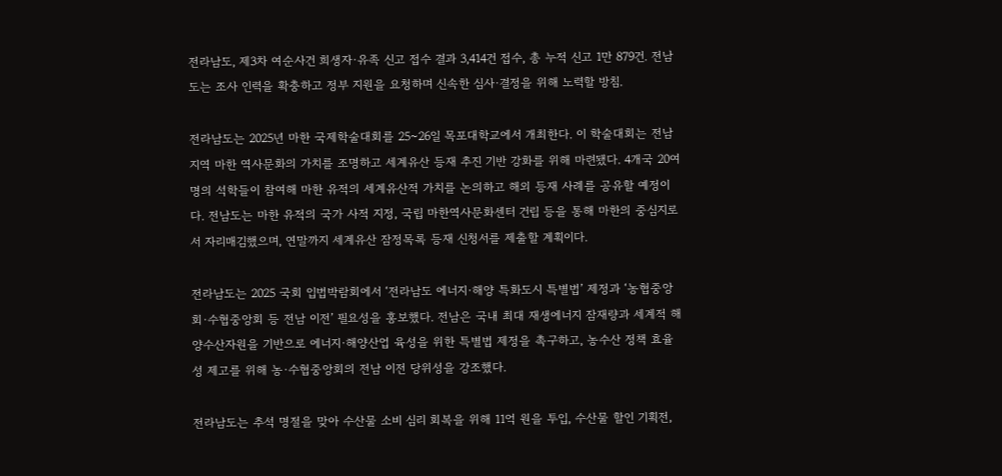전라남도, 제3차 여순사건 희생자·유족 신고 접수 결과 3,414건 접수, 총 누적 신고 1만 879건. 전남도는 조사 인력을 확충하고 정부 지원을 요청하며 신속한 심사·결정을 위해 노력할 방침.

전라남도는 2025년 마한 국제학술대회를 25~26일 목포대학교에서 개최한다. 이 학술대회는 전남 지역 마한 역사문화의 가치를 조명하고 세계유산 등재 추진 기반 강화를 위해 마련됐다. 4개국 20여 명의 석학들이 참여해 마한 유적의 세계유산적 가치를 논의하고 해외 등재 사례를 공유할 예정이다. 전남도는 마한 유적의 국가 사적 지정, 국립 마한역사문화센터 건립 등을 통해 마한의 중심지로서 자리매김했으며, 연말까지 세계유산 잠정목록 등재 신청서를 제출할 계획이다.

전라남도는 2025 국회 입법박람회에서 ‘전라남도 에너지·해양 특화도시 특별법’ 제정과 ‘농협중앙회·수협중앙회 등 전남 이전’ 필요성을 홍보했다. 전남은 국내 최대 재생에너지 잠재량과 세계적 해양수산자원을 기반으로 에너지·해양산업 육성을 위한 특별법 제정을 촉구하고, 농수산 정책 효율성 제고를 위해 농·수협중앙회의 전남 이전 당위성을 강조했다.

전라남도는 추석 명절을 맞아 수산물 소비 심리 회복을 위해 11억 원을 투입, 수산물 할인 기획전,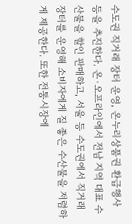수도권 직거래 장터 운영, 온누리상품권 환급행사 등을 추진한다. 온·오프라인에서 전남 지역 대표 수산물을 할인 판매하고, 서울 등 수도권에서 직거래 장터를 운영해 소비자에게 질 좋은 수산물을 저렴하게 제공한다. 또한 전통시장에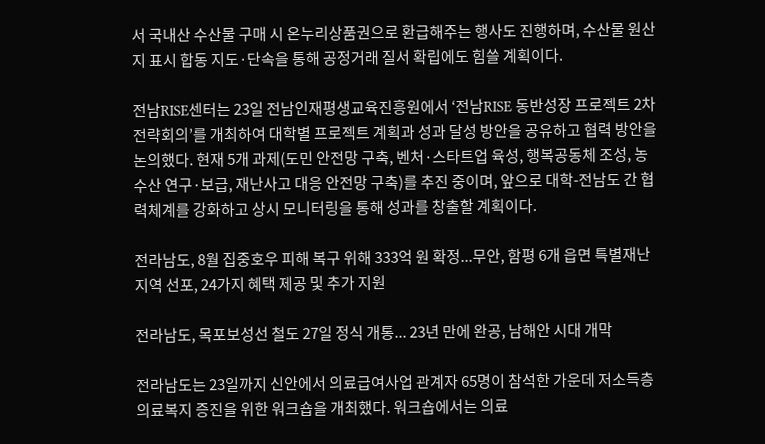서 국내산 수산물 구매 시 온누리상품권으로 환급해주는 행사도 진행하며, 수산물 원산지 표시 합동 지도·단속을 통해 공정거래 질서 확립에도 힘쓸 계획이다.

전남RISE센터는 23일 전남인재평생교육진흥원에서 ‘전남RISE 동반성장 프로젝트 2차 전략회의’를 개최하여 대학별 프로젝트 계획과 성과 달성 방안을 공유하고 협력 방안을 논의했다. 현재 5개 과제(도민 안전망 구축, 벤처·스타트업 육성, 행복공동체 조성, 농수산 연구·보급, 재난사고 대응 안전망 구축)를 추진 중이며, 앞으로 대학-전남도 간 협력체계를 강화하고 상시 모니터링을 통해 성과를 창출할 계획이다.

전라남도, 8월 집중호우 피해 복구 위해 333억 원 확정...무안, 함평 6개 읍면 특별재난지역 선포, 24가지 혜택 제공 및 추가 지원

전라남도, 목포보성선 철도 27일 정식 개통... 23년 만에 완공, 남해안 시대 개막

전라남도는 23일까지 신안에서 의료급여사업 관계자 65명이 참석한 가운데 저소득층 의료복지 증진을 위한 워크숍을 개최했다. 워크숍에서는 의료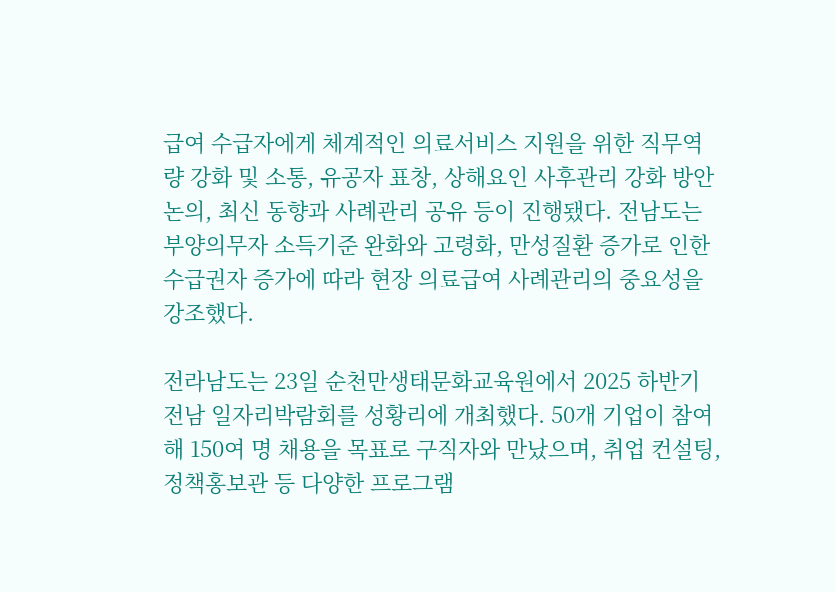급여 수급자에게 체계적인 의료서비스 지원을 위한 직무역량 강화 및 소통, 유공자 표창, 상해요인 사후관리 강화 방안 논의, 최신 동향과 사례관리 공유 등이 진행됐다. 전남도는 부양의무자 소득기준 완화와 고령화, 만성질환 증가로 인한 수급권자 증가에 따라 현장 의료급여 사례관리의 중요성을 강조했다.

전라남도는 23일 순천만생태문화교육원에서 2025 하반기 전남 일자리박람회를 성황리에 개최했다. 50개 기업이 참여해 150여 명 채용을 목표로 구직자와 만났으며, 취업 컨설팅, 정책홍보관 등 다양한 프로그램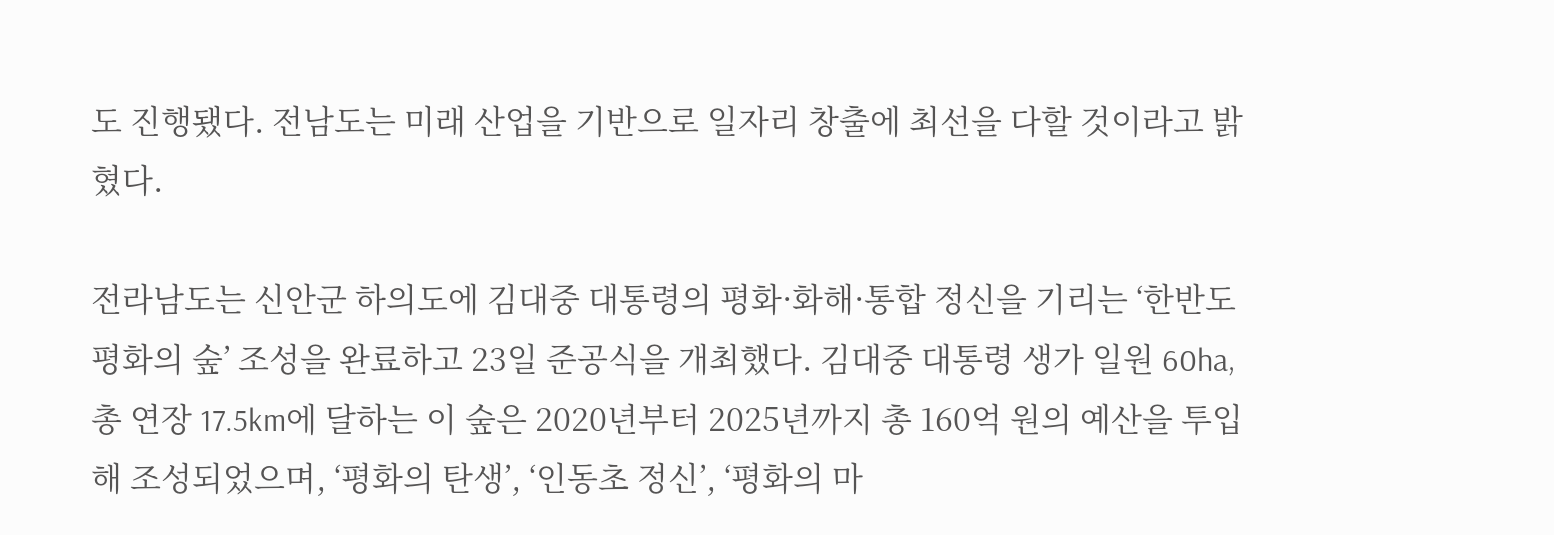도 진행됐다. 전남도는 미래 산업을 기반으로 일자리 창출에 최선을 다할 것이라고 밝혔다.

전라남도는 신안군 하의도에 김대중 대통령의 평화·화해·통합 정신을 기리는 ‘한반도 평화의 숲’ 조성을 완료하고 23일 준공식을 개최했다. 김대중 대통령 생가 일원 60ha, 총 연장 17.5km에 달하는 이 숲은 2020년부터 2025년까지 총 160억 원의 예산을 투입해 조성되었으며, ‘평화의 탄생’, ‘인동초 정신’, ‘평화의 마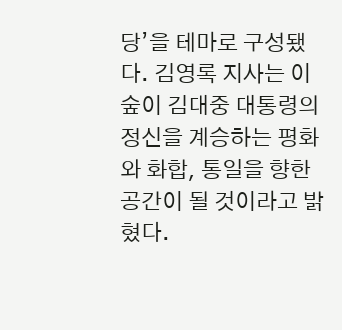당’을 테마로 구성됐다. 김영록 지사는 이 숲이 김대중 대통령의 정신을 계승하는 평화와 화합, 통일을 향한 공간이 될 것이라고 밝혔다.